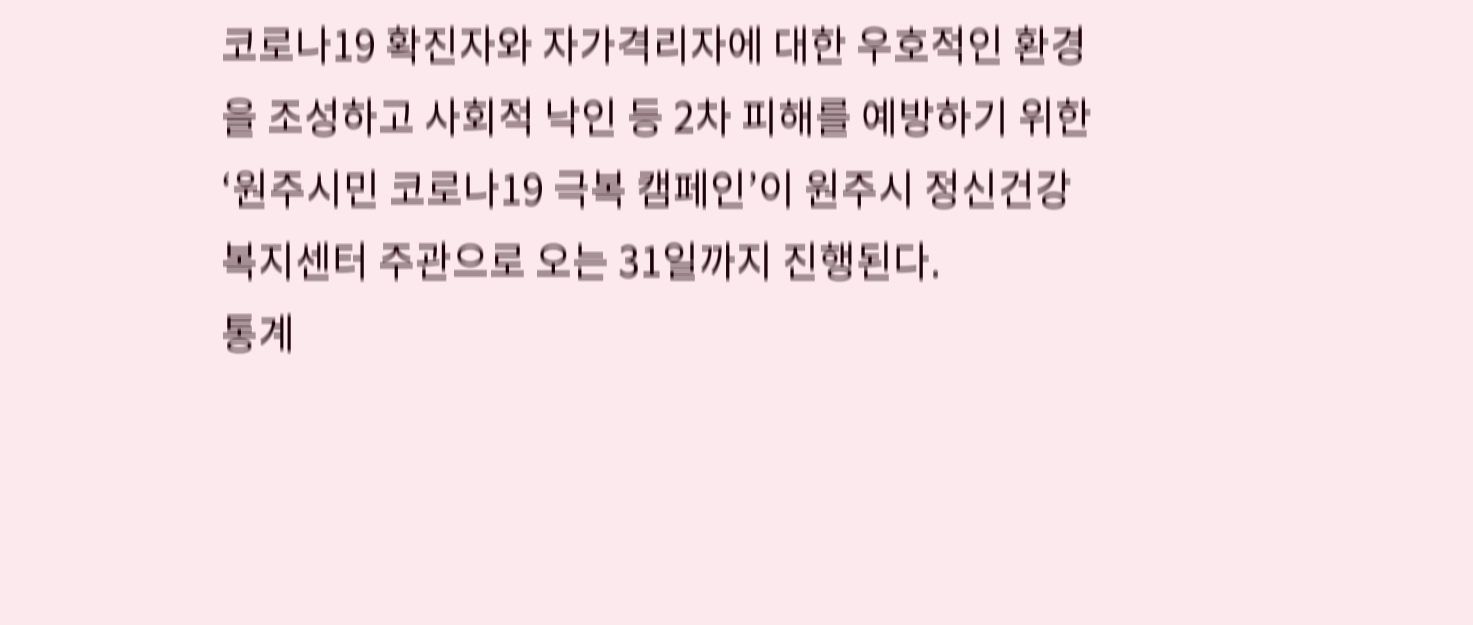코로나19 확진자와 자가격리자에 대한 우호적인 환경을 조성하고 사회적 낙인 등 2차 피해를 예방하기 위한 ‘원주시민 코로나19 극복 캠페인’이 원주시 정신건강복지센터 주관으로 오는 31일까지 진행된다.
통계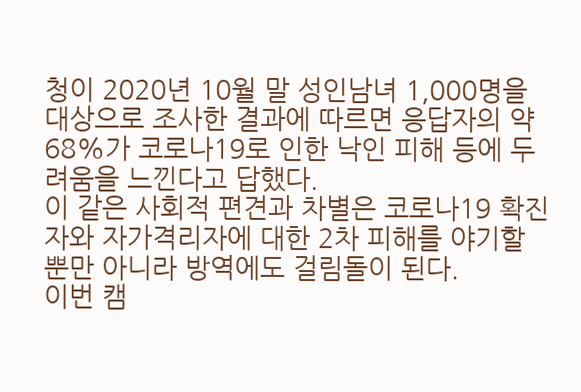청이 2020년 10월 말 성인남녀 1,000명을 대상으로 조사한 결과에 따르면 응답자의 약 68%가 코로나19로 인한 낙인 피해 등에 두려움을 느낀다고 답했다.
이 같은 사회적 편견과 차별은 코로나19 확진자와 자가격리자에 대한 2차 피해를 야기할 뿐만 아니라 방역에도 걸림돌이 된다.
이번 캠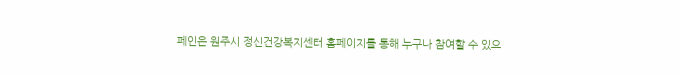페인은 원주시 정신건강복지센터 홈페이지를 통해 누구나 참여할 수 있으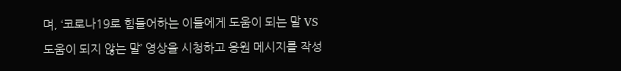며, ‘코로나19로 힘들어하는 이들에게 도움이 되는 말 VS 도움이 되지 않는 말’ 영상을 시청하고 응원 메시지를 작성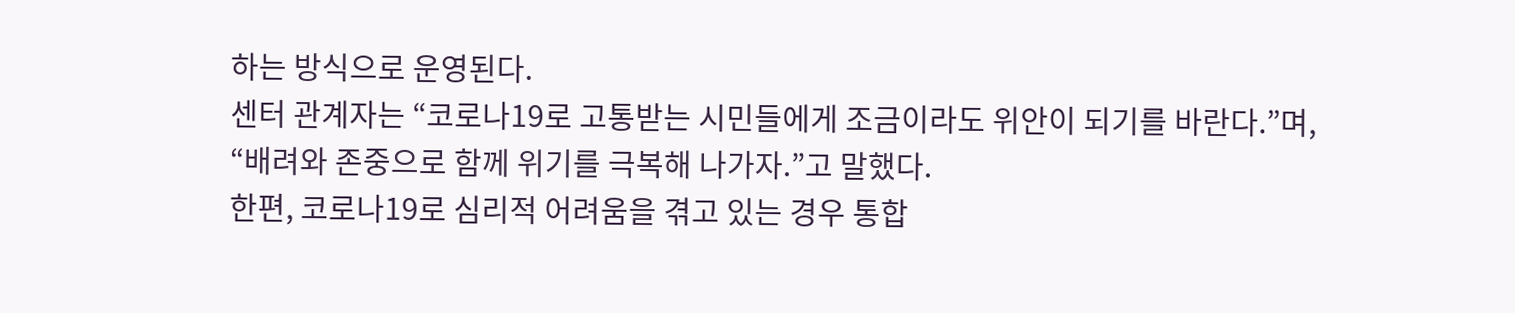하는 방식으로 운영된다.
센터 관계자는 “코로나19로 고통받는 시민들에게 조금이라도 위안이 되기를 바란다.”며, “배려와 존중으로 함께 위기를 극복해 나가자.”고 말했다.
한편, 코로나19로 심리적 어려움을 겪고 있는 경우 통합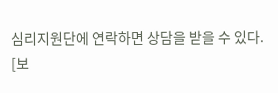심리지원단에 연락하면 상담을 받을 수 있다.
[보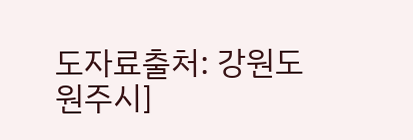도자료출처: 강원도 원주시]